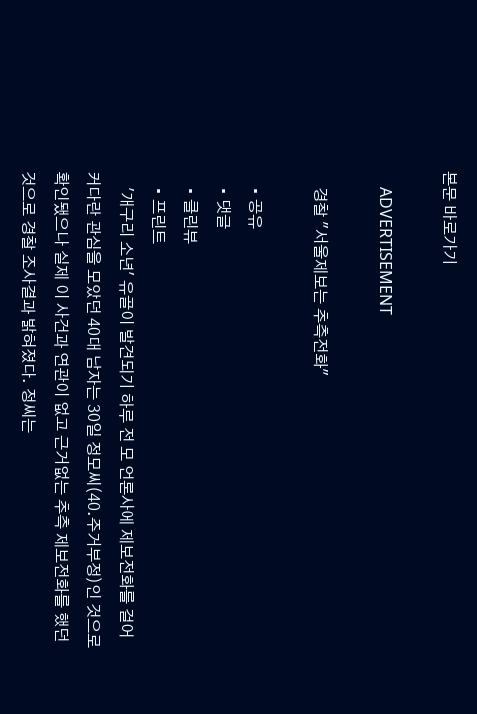본문 바로가기

    ADVERTISEMENT

    경찰 "서울제보는 추측전화"

    • 공유
    • 댓글
    • 클린뷰
    • 프린트
    '개구리 소년' 유골이 발견되기 하루 전 모 언론사에 제보전화를 걸어 커다란 관심을 모았던 40대 남자는 30일 정모씨(40.주거부정)인 것으로 확인됐으나 실제 이 사건과 연관이 없고 근거없는 추측 제보전화를 했던 것으로 경찰 조사결과 밝혀졌다. 정씨는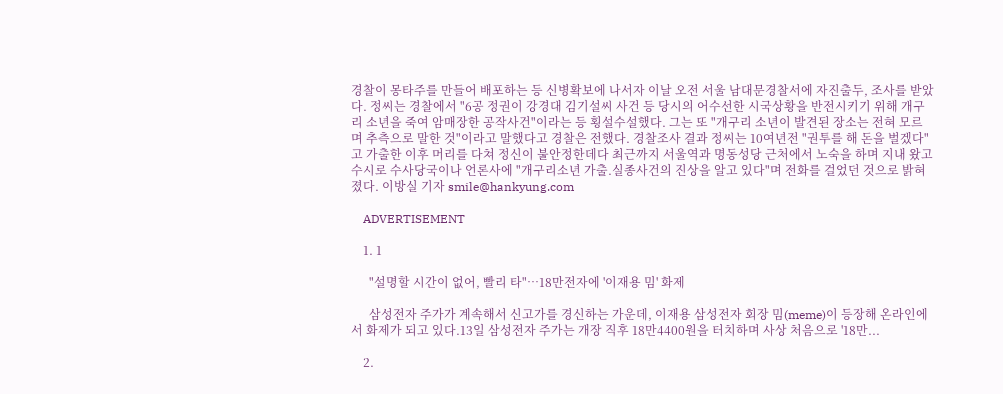경찰이 몽타주를 만들어 배포하는 등 신병확보에 나서자 이날 오전 서울 남대문경찰서에 자진출두, 조사를 받았다. 정씨는 경찰에서 "6공 정권이 강경대 김기설씨 사건 등 당시의 어수선한 시국상황을 반전시키기 위해 개구리 소년을 죽여 암매장한 공작사건"이라는 등 횡설수설했다. 그는 또 "개구리 소년이 발견된 장소는 전혀 모르며 추측으로 말한 것"이라고 말했다고 경찰은 전했다. 경찰조사 결과 정씨는 10여년전 "권투를 해 돈을 벌겠다"고 가출한 이후 머리를 다쳐 정신이 불안정한데다 최근까지 서울역과 명동성당 근처에서 노숙을 하며 지내 왔고 수시로 수사당국이나 언론사에 "개구리소년 가출.실종사건의 진상을 알고 있다"며 전화를 걸었던 것으로 밝혀졌다. 이방실 기자 smile@hankyung.com

    ADVERTISEMENT

    1. 1

      "설명할 시간이 없어, 빨리 타"…18만전자에 '이재용 밈' 화제

      삼성전자 주가가 계속해서 신고가를 경신하는 가운데, 이재용 삼성전자 회장 밈(meme)이 등장해 온라인에서 화제가 되고 있다.13일 삼성전자 주가는 개장 직후 18만4400원을 터치하며 사상 처음으로 '18만...

    2.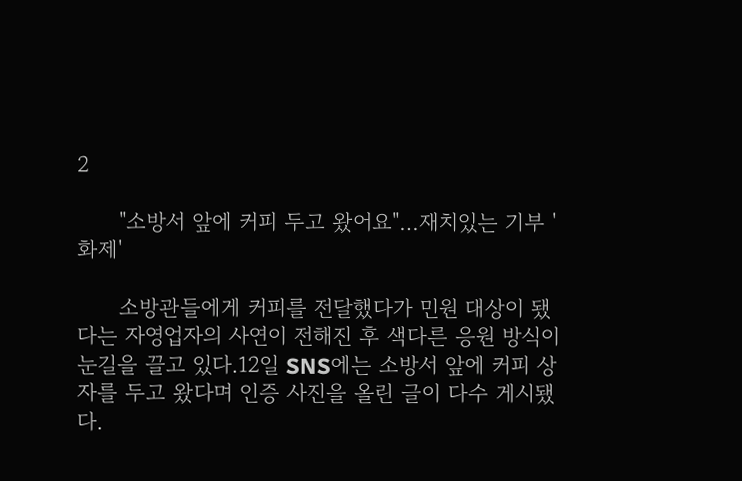2

      "소방서 앞에 커피 두고 왔어요"…재치있는 기부 '화제'

      소방관들에게 커피를 전달했다가 민원 대상이 됐다는 자영업자의 사연이 전해진 후 색다른 응원 방식이 눈길을 끌고 있다.12일 SNS에는 소방서 앞에 커피 상자를 두고 왔다며 인증 사진을 올린 글이 다수 게시됐다.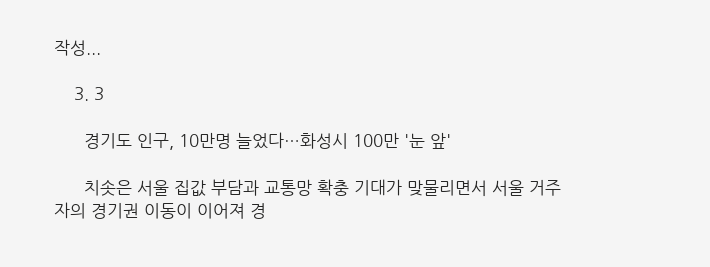작성...

    3. 3

      경기도 인구, 10만명 늘었다…화성시 100만 '눈 앞'

      치솟은 서울 집값 부담과 교통망 확충 기대가 맞물리면서 서울 거주자의 경기권 이동이 이어져 경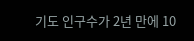기도 인구수가 2년 만에 10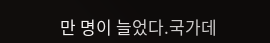만 명이 늘었다.국가데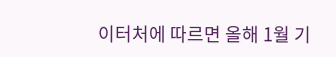이터처에 따르면 올해 1월 기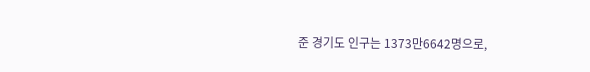준 경기도 인구는 1373만6642명으로,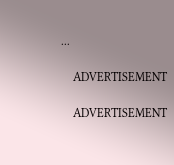...

    ADVERTISEMENT

    ADVERTISEMENT